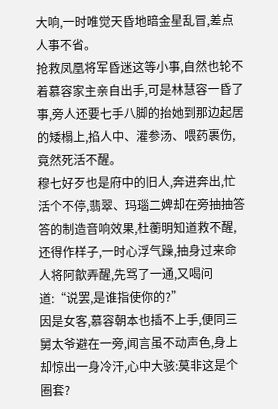大响,一时唯觉天昏地暗金星乱冒,差点人事不省。
抢救凤凰将军昏迷这等小事,自然也轮不着慕容家主亲自出手,可是林慧容一昏了事,旁人还要七手八脚的抬她到那边起居的矮榻上,掐人中、灌参汤、喂药裹伤,竟然死活不醒。
穆七好歹也是府中的旧人,奔进奔出,忙活个不停,翡翠、玛瑙二婢却在旁抽抽答答的制造音响效果,杜蘅明知道救不醒,还得作样子,一时心浮气躁,抽身过来命人将阿歙弄醒,先骂了一通,又喝问道:“说罢,是谁指使你的?”
因是女客,慕容朝本也插不上手,便同三舅太爷避在一旁,闻言虽不动声色,身上却惊出一身冷汗,心中大骇:莫非这是个圈套?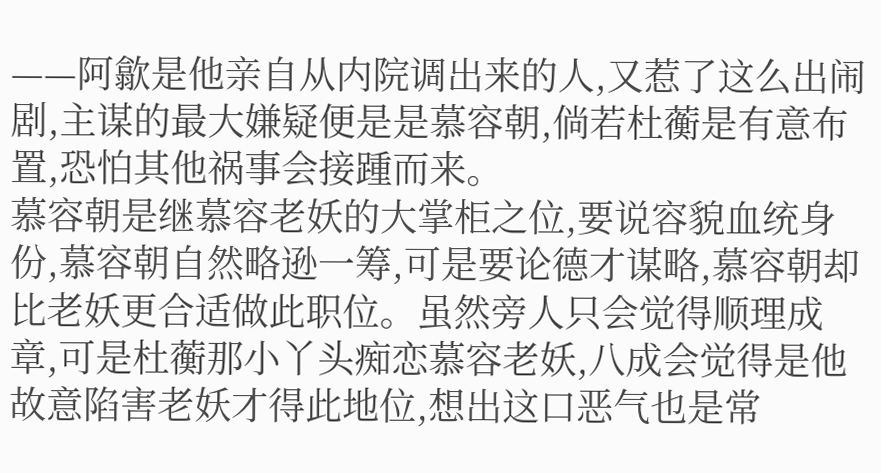——阿歙是他亲自从内院调出来的人,又惹了这么出闹剧,主谋的最大嫌疑便是是慕容朝,倘若杜蘅是有意布置,恐怕其他祸事会接踵而来。
慕容朝是继慕容老妖的大掌柜之位,要说容貌血统身份,慕容朝自然略逊一筹,可是要论德才谋略,慕容朝却比老妖更合适做此职位。虽然旁人只会觉得顺理成章,可是杜蘅那小丫头痴恋慕容老妖,八成会觉得是他故意陷害老妖才得此地位,想出这口恶气也是常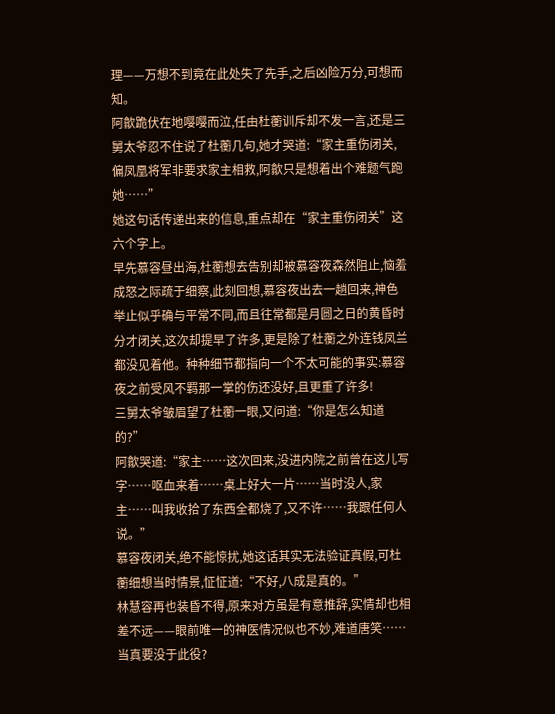理——万想不到竟在此处失了先手,之后凶险万分,可想而知。
阿歙跪伏在地嘤嘤而泣,任由杜蘅训斥却不发一言,还是三舅太爷忍不住说了杜蘅几句,她才哭道:“家主重伤闭关,偏凤凰将军非要求家主相救,阿歙只是想着出个难题气跑她……”
她这句话传递出来的信息,重点却在“家主重伤闭关”这六个字上。
早先慕容昼出海,杜蘅想去告别却被慕容夜森然阻止,恼羞成怒之际疏于细察,此刻回想,慕容夜出去一趟回来,神色举止似乎确与平常不同,而且往常都是月圆之日的黄昏时分才闭关,这次却提早了许多,更是除了杜蘅之外连钱凤兰都没见着他。种种细节都指向一个不太可能的事实:慕容夜之前受风不羁那一掌的伤还没好,且更重了许多!
三舅太爷皱眉望了杜蘅一眼,又问道:“你是怎么知道的?”
阿歙哭道:“家主……这次回来,没进内院之前曾在这儿写字……呕血来着……桌上好大一片……当时没人,家主……叫我收拾了东西全都烧了,又不许……我跟任何人说。”
慕容夜闭关,绝不能惊扰,她这话其实无法验证真假,可杜蘅细想当时情景,怔怔道:“不好,八成是真的。”
林慧容再也装昏不得,原来对方虽是有意推辞,实情却也相差不远——眼前唯一的神医情况似也不妙,难道唐笑……当真要没于此役?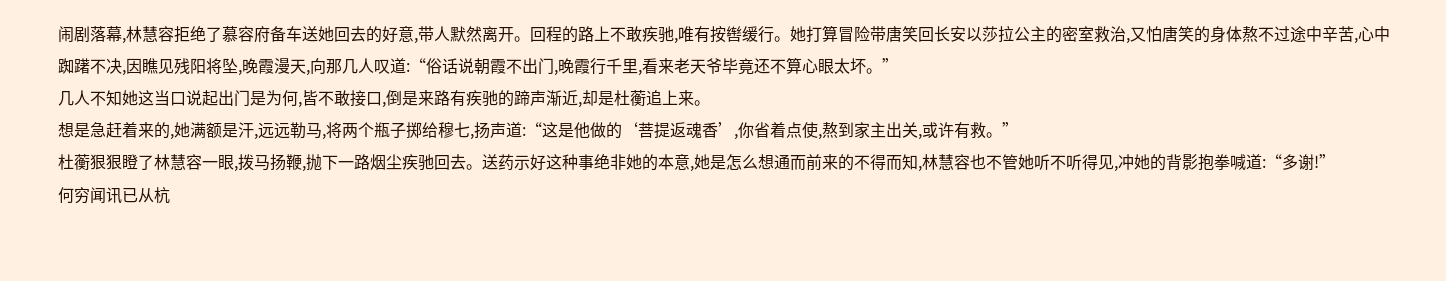闹剧落幕,林慧容拒绝了慕容府备车送她回去的好意,带人默然离开。回程的路上不敢疾驰,唯有按辔缓行。她打算冒险带唐笑回长安以莎拉公主的密室救治,又怕唐笑的身体熬不过途中辛苦,心中踟躇不决,因瞧见残阳将坠,晚霞漫天,向那几人叹道:“俗话说朝霞不出门,晚霞行千里,看来老天爷毕竟还不算心眼太坏。”
几人不知她这当口说起出门是为何,皆不敢接口,倒是来路有疾驰的蹄声渐近,却是杜蘅追上来。
想是急赶着来的,她满额是汗,远远勒马,将两个瓶子掷给穆七,扬声道:“这是他做的‘菩提返魂香’,你省着点使,熬到家主出关,或许有救。”
杜蘅狠狠瞪了林慧容一眼,拨马扬鞭,抛下一路烟尘疾驰回去。送药示好这种事绝非她的本意,她是怎么想通而前来的不得而知,林慧容也不管她听不听得见,冲她的背影抱拳喊道:“多谢!”
何穷闻讯已从杭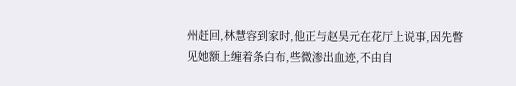州赶回,林慧容到家时,他正与赵昊元在花厅上说事,因先瞥见她额上缠着条白布,些微渗出血迹,不由自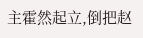主霍然起立,倒把赵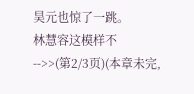昊元也惊了一跳。
林慧容这模样不
-->>(第2/3页)(本章未完,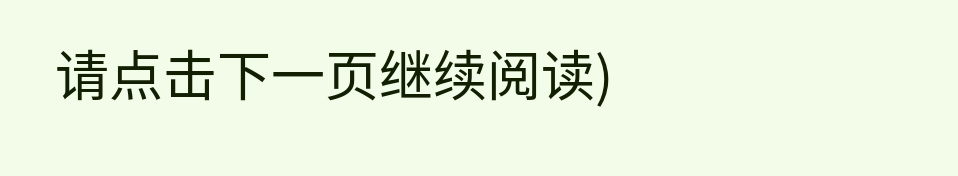请点击下一页继续阅读)